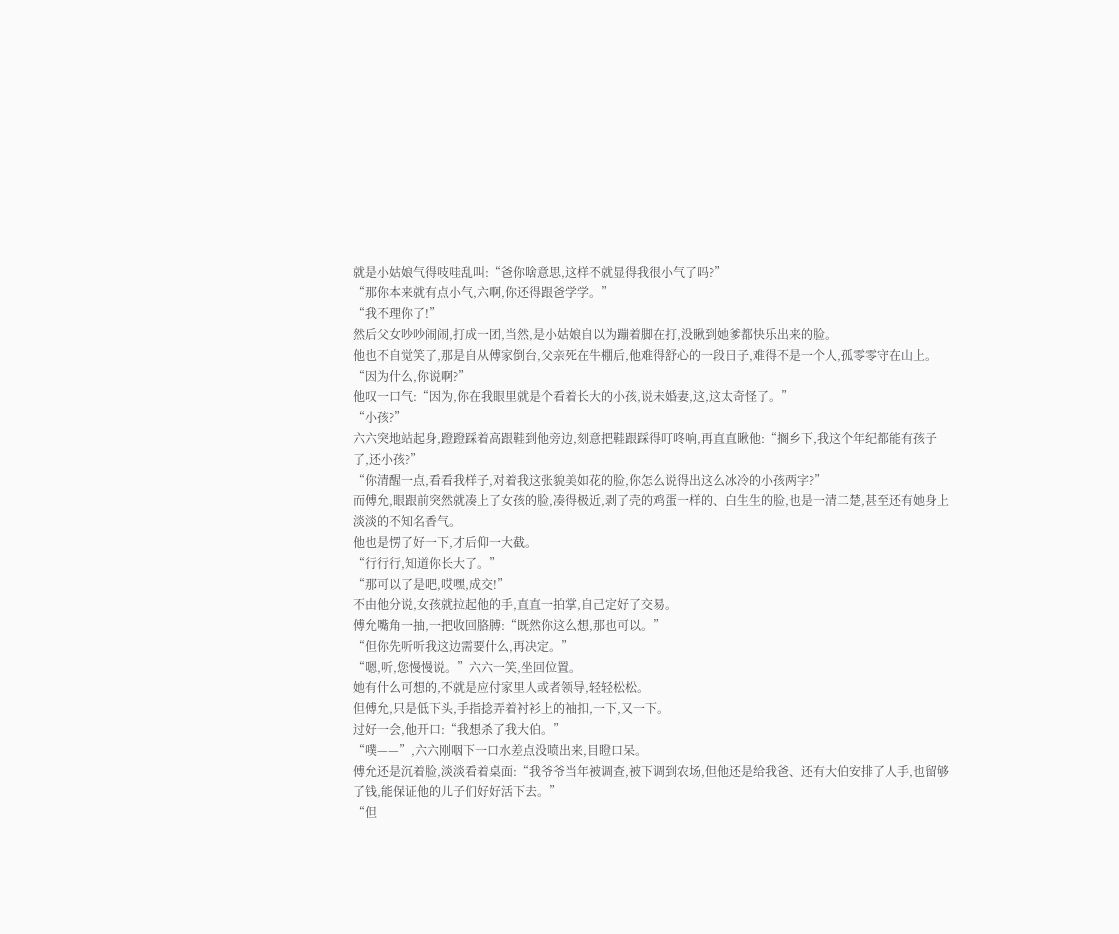就是小姑娘气得吱哇乱叫:“爸你啥意思,这样不就显得我很小气了吗?”
“那你本来就有点小气,六啊,你还得跟爸学学。”
“我不理你了!”
然后父女吵吵闹闹,打成一团,当然,是小姑娘自以为蹦着脚在打,没瞅到她爹都快乐出来的脸。
他也不自觉笑了,那是自从傅家倒台,父亲死在牛棚后,他难得舒心的一段日子,难得不是一个人,孤零零守在山上。
“因为什么,你说啊?”
他叹一口气:“因为,你在我眼里就是个看着长大的小孩,说未婚妻,这,这太奇怪了。”
“小孩?”
六六突地站起身,蹬蹬踩着高跟鞋到他旁边,刻意把鞋跟踩得叮咚响,再直直瞅他:“搁乡下,我这个年纪都能有孩子了,还小孩?”
“你清醒一点,看看我样子,对着我这张貌美如花的脸,你怎么说得出这么冰冷的小孩两字?”
而傅允,眼跟前突然就凑上了女孩的脸,凑得极近,剥了壳的鸡蛋一样的、白生生的脸,也是一清二楚,甚至还有她身上淡淡的不知名香气。
他也是愣了好一下,才后仰一大截。
“行行行,知道你长大了。”
“那可以了是吧,哎嘿,成交!”
不由他分说,女孩就拉起他的手,直直一拍掌,自己定好了交易。
傅允嘴角一抽,一把收回胳膊:“既然你这么想,那也可以。”
“但你先听听我这边需要什么,再决定。”
“嗯,听,您慢慢说。”六六一笑,坐回位置。
她有什么可想的,不就是应付家里人或者领导,轻轻松松。
但傅允,只是低下头,手指捻弄着衬衫上的袖扣,一下,又一下。
过好一会,他开口:“我想杀了我大伯。”
“噗——”,六六刚咽下一口水差点没喷出来,目瞪口呆。
傅允还是沉着脸,淡淡看着桌面:“我爷爷当年被调查,被下调到农场,但他还是给我爸、还有大伯安排了人手,也留够了钱,能保证他的儿子们好好活下去。”
“但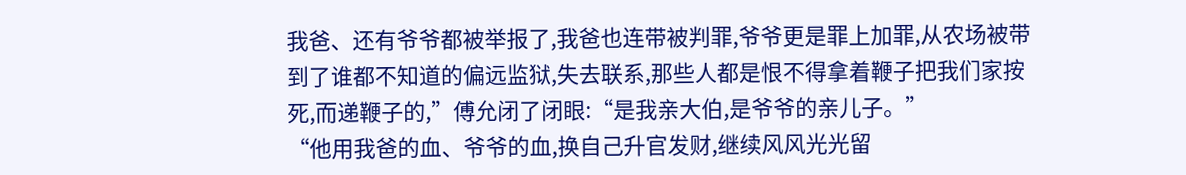我爸、还有爷爷都被举报了,我爸也连带被判罪,爷爷更是罪上加罪,从农场被带到了谁都不知道的偏远监狱,失去联系,那些人都是恨不得拿着鞭子把我们家按死,而递鞭子的,”傅允闭了闭眼:“是我亲大伯,是爷爷的亲儿子。”
“他用我爸的血、爷爷的血,换自己升官发财,继续风风光光留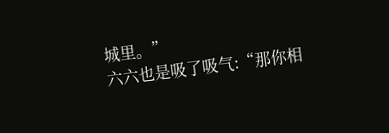城里。”
六六也是吸了吸气:“那你相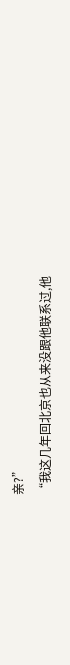亲?”
“我这几年回北京也从来没跟他联系过,他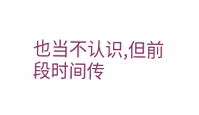也当不认识,但前段时间传